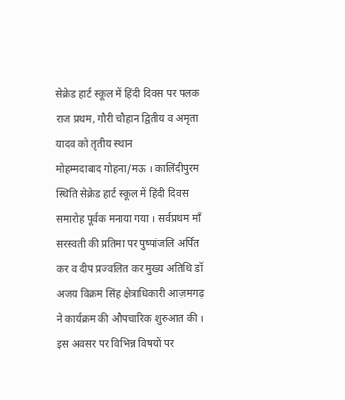सेक्रेड हार्ट स्कूल में हिंदी दिवस पर पलक राज प्रथम, गौरी चौहान द्वितीय व अमृता यादव को तृतीय स्थान
मोहम्मदाबाद गोहना/मऊ । कालिंदीपुरम स्थिति सेक्रेड हार्ट स्कूल में हिंदी दिवस समारोह पूर्वक मनाया गया । सर्वप्रथम माँ सरस्वती की प्रतिमा पर पुष्पांजलि अर्पित कर व दीप प्रज्वलित कर मुख्य अतिथि डॉ अजय विक्रम सिंह क्षेत्राधिकारी आज़मगढ़ ने कार्यक्रम की औपचारिक शुरुआत की ।
इस अवसर पर विभिन्न विषयों पर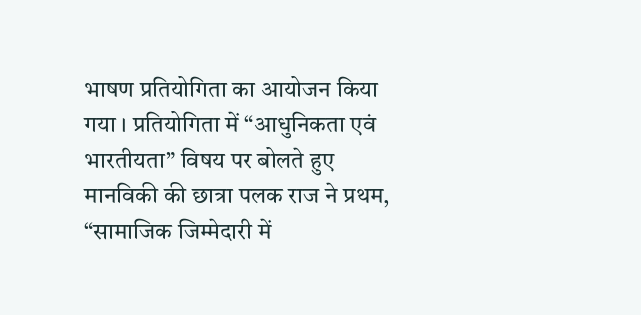भाषण प्रतियोगिता का आयोजन किया गया । प्रतियोगिता में “आधुनिकता एवं भारतीयता” विषय पर बोलते हुए मानविकी की छात्रा पलक राज ने प्रथम, “सामाजिक जिम्मेदारी में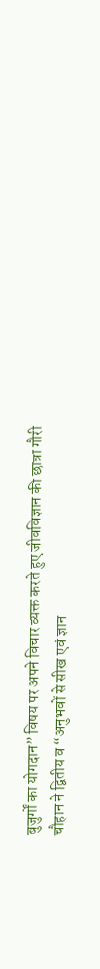बुजुर्गों का योगदान” विषय पर अपने विचार व्यक्त करते हुए जीवविज्ञान की छात्रा गौरी चौहान ने द्वितीय व “अनुभवों से सीख एवं ज्ञान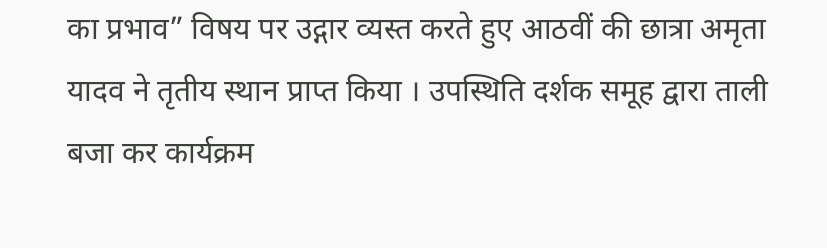का प्रभाव” विषय पर उद्गार व्यस्त करते हुए आठवीं की छात्रा अमृता यादव ने तृतीय स्थान प्राप्त किया । उपस्थिति दर्शक समूह द्वारा ताली बजा कर कार्यक्रम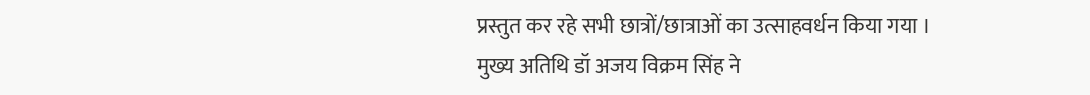प्रस्तुत कर रहे सभी छात्रों/छात्राओं का उत्साहवर्धन किया गया ।
मुख्य अतिथि डॉ अजय विक्रम सिंह ने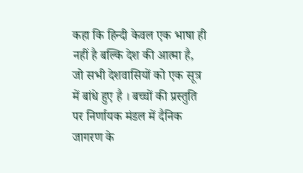कहा कि हिन्दी केवल एक भाषा ही नहीं है बल्कि देश की आत्मा है, जो सभी देशवासियों को एक सूत्र में बांधे हुए है । बच्चों की प्रस्तुति पर निर्णायक मंडल में दैनिक जागरण के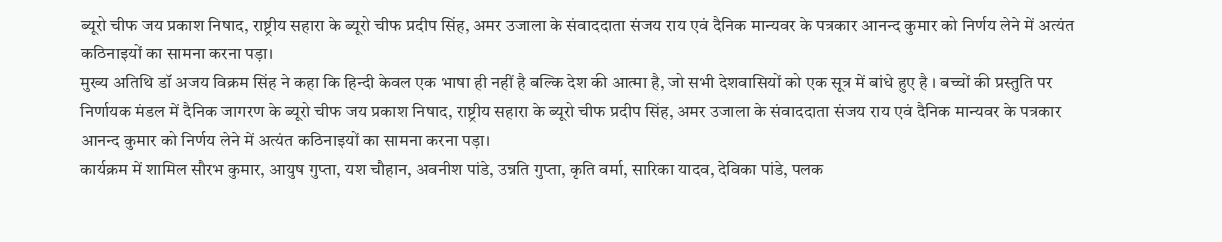ब्यूरो चीफ जय प्रकाश निषाद, राष्ट्रीय सहारा के ब्यूरो चीफ प्रदीप सिंह, अमर उजाला के संवाददाता संजय राय एवं दैनिक मान्यवर के पत्रकार आनन्द कुमार को निर्णय लेने में अत्यंत कठिनाइयों का सामना करना पड़ा।
मुख्य अतिथि डॉ अजय विक्रम सिंह ने कहा कि हिन्दी केवल एक भाषा ही नहीं है बल्कि देश की आत्मा है, जो सभी देशवासियों को एक सूत्र में बांधे हुए है । बच्चों की प्रस्तुति पर निर्णायक मंडल में दैनिक जागरण के ब्यूरो चीफ जय प्रकाश निषाद, राष्ट्रीय सहारा के ब्यूरो चीफ प्रदीप सिंह, अमर उजाला के संवाददाता संजय राय एवं दैनिक मान्यवर के पत्रकार आनन्द कुमार को निर्णय लेने में अत्यंत कठिनाइयों का सामना करना पड़ा।
कार्यक्रम में शामिल सौरभ कुमार, आयुष गुप्ता, यश चौहान, अवनीश पांडे, उन्नति गुप्ता, कृति वर्मा, सारिका यादव, देविका पांडे, पलक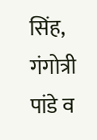सिंह, गंगोत्री पांडे व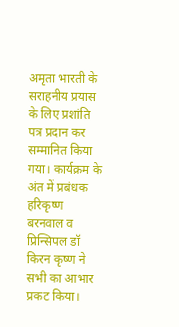अमृता भारती के सराहनीय प्रयास के लिए प्रशांति पत्र प्रदान कर सम्मानित किया गया। कार्यक्रम के अंत में प्रबंधक हरिकृष्ण बरनवाल व प्रिन्सिपल डॉ किरन कृष्ण ने सभी का आभार प्रकट किया।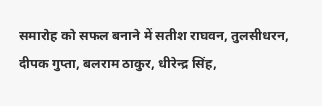समारोह को सफल बनाने में सतीश राघवन, तुलसीधरन, दीपक गुप्ता, बलराम ठाकुर, धीरेन्द्र सिंह,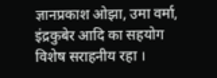ज्ञानप्रकाश ओझा, उमा वर्मा, इंद्रकुबेर आदि का सहयोग विशेष सराहनीय रहा ।